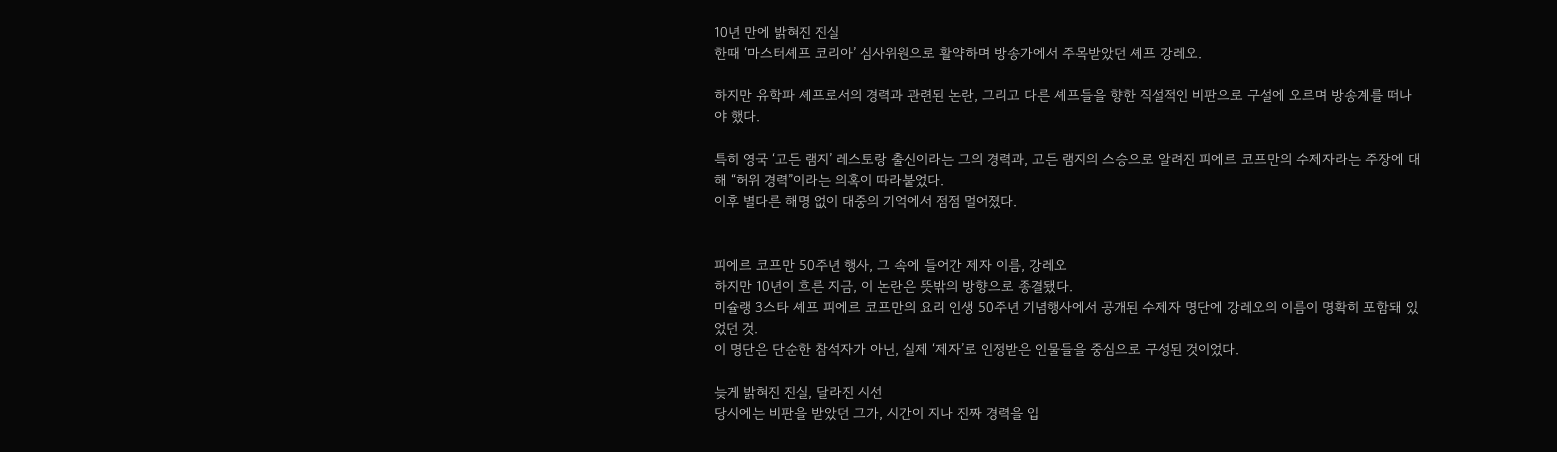10년 만에 밝혀진 진실
한때 ‘마스터셰프 코리아’ 심사위원으로 활약하며 방송가에서 주목받았던 셰프 강레오.

하지만 유학파 셰프로서의 경력과 관련된 논란, 그리고 다른 셰프들을 향한 직설적인 비판으로 구설에 오르며 방송계를 떠나야 했다.

특히 영국 ‘고든 램지’ 레스토랑 출신이라는 그의 경력과, 고든 램지의 스승으로 알려진 피에르 코프만의 수제자라는 주장에 대해 “허위 경력”이라는 의혹이 따라붙었다.
이후 별다른 해명 없이 대중의 기억에서 점점 멀어졌다.


피에르 코프만 50주년 행사, 그 속에 들어간 제자 이름, 강레오
하지만 10년이 흐른 지금, 이 논란은 뜻밖의 방향으로 종결됐다.
미슐랭 3스타 셰프 피에르 코프만의 요리 인생 50주년 기념행사에서 공개된 수제자 명단에 강레오의 이름이 명확히 포함돼 있었던 것.
이 명단은 단순한 참석자가 아닌, 실제 ‘제자’로 인정받은 인물들을 중심으로 구성된 것이었다.

늦게 밝혀진 진실, 달라진 시선
당시에는 비판을 받았던 그가, 시간이 지나 진짜 경력을 입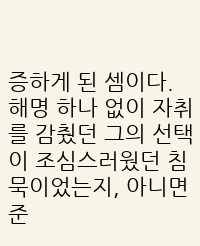증하게 된 셈이다.
해명 하나 없이 자취를 감췄던 그의 선택이 조심스러웠던 침묵이었는지, 아니면 준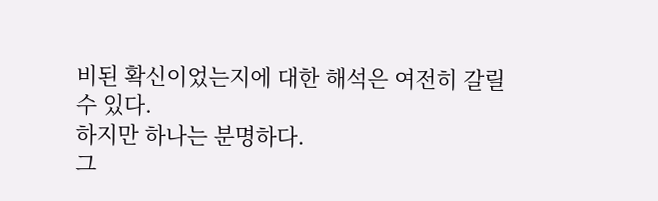비된 확신이었는지에 대한 해석은 여전히 갈릴 수 있다.
하지만 하나는 분명하다.
그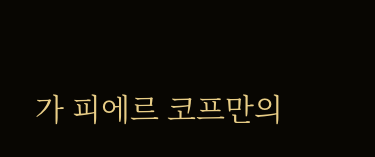가 피에르 코프만의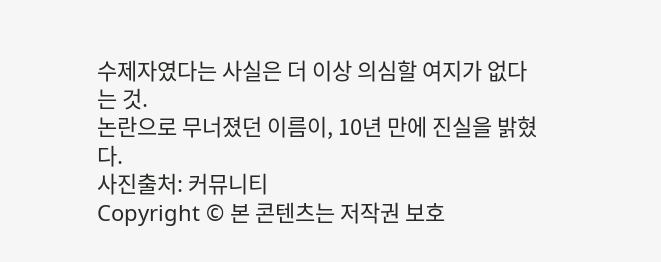수제자였다는 사실은 더 이상 의심할 여지가 없다는 것.
논란으로 무너졌던 이름이, 10년 만에 진실을 밝혔다.
사진출처: 커뮤니티
Copyright © 본 콘텐츠는 저작권 보호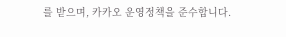를 받으며, 카카오 운영정책을 준수합니다.